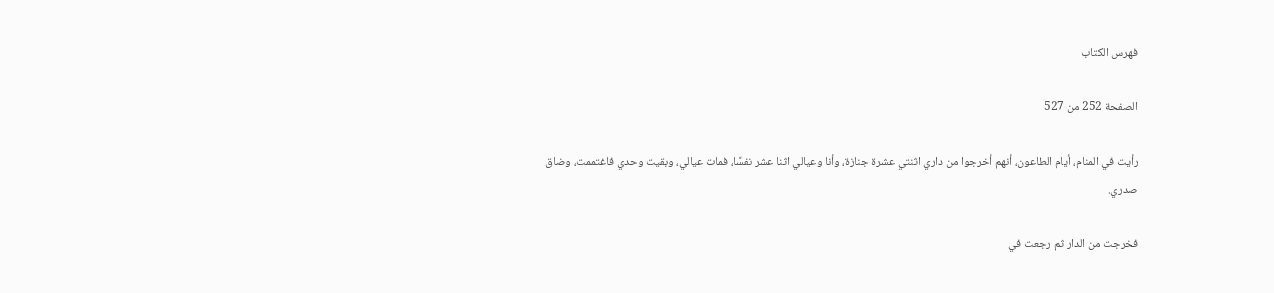فهرس الكتاب

الصفحة 252 من 527

رأيت في المنام، أيام الطاعون، أنهم أخرجوا من داري اثنتي عشرة جنازة، وأنا وعيالي اثنا عشر نفسًا، فمات عيالي، وبقيت وحدي فاغتممت، وضاق صدري.

فخرجت من الدار ثم رجعت في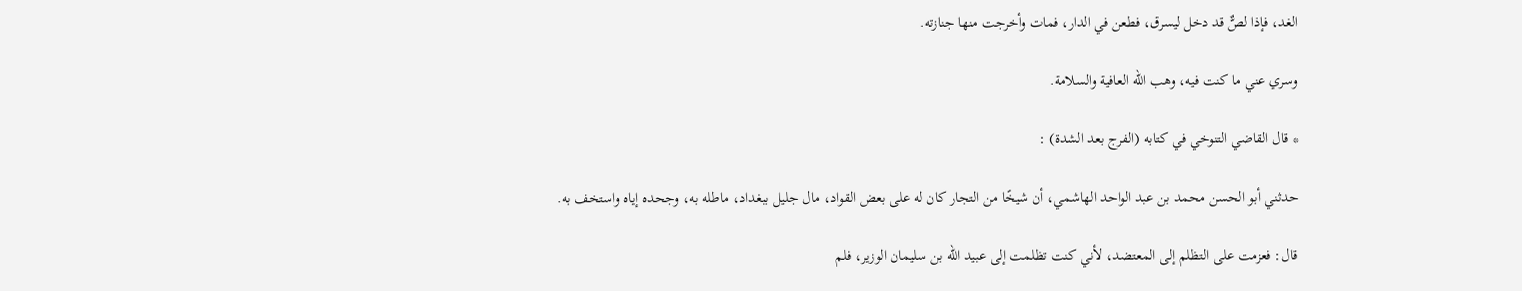الغد، فإذا لصٌّ قد دخل ليسرق، فطعن في الدار، فمات وأخرجت منها جنازته.

وسري عني ما كنت فيه، وهب الله العافية والسلامة.

* قال القاضي التنوخي في كتابه (الفرج بعد الشدة) :

حدثني أبو الحسن محمد بن عبد الواحد الهاشمي، أن شيخًا من التجار كان له على بعض القواد، مال جليل ببغداد، ماطله به، وجحده إياه واستخف به.

قال: فعزمت على التظلم إلى المعتضد، لأني كنت تظلمت إلى عبيد الله بن سليمان الوزير، فلم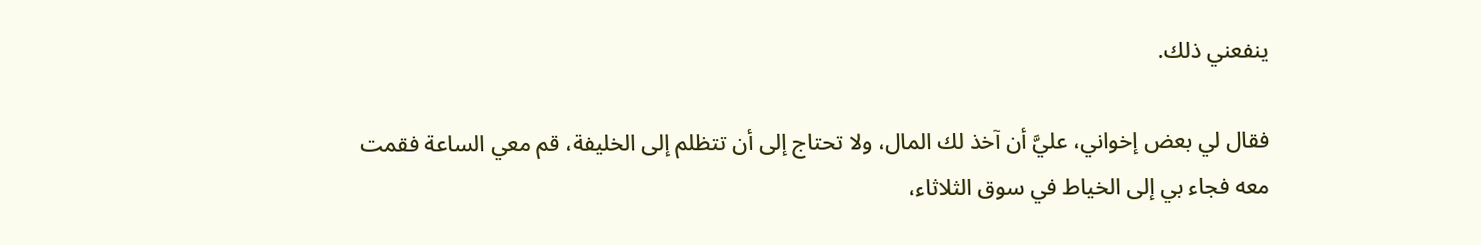ينفعني ذلك.

فقال لي بعض إخواني، عليَّ أن آخذ لك المال، ولا تحتاج إلى أن تتظلم إلى الخليفة، قم معي الساعة فقمت معه فجاء بي إلى الخياط في سوق الثلاثاء،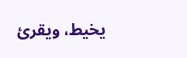يخيط، ويقرئ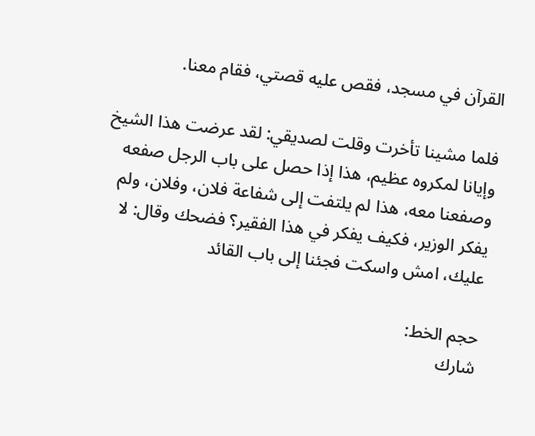القرآن في مسجد، فقص عليه قصتي، فقام معنا.

فلما مشينا تأخرت وقلت لصديقي: لقد عرضت هذا الشيخ وإيانا لمكروه عظيم، هذا إذا حصل على باب الرجل صفعه وصفعنا معه، هذا لم يلتفت إلى شفاعة فلان، وفلان، ولم يفكر الوزير، فكيف يفكر في هذا الفقير؟ فضحك وقال: لا عليك، امش واسكت فجئنا إلى باب القائد

حجم الخط:
شارك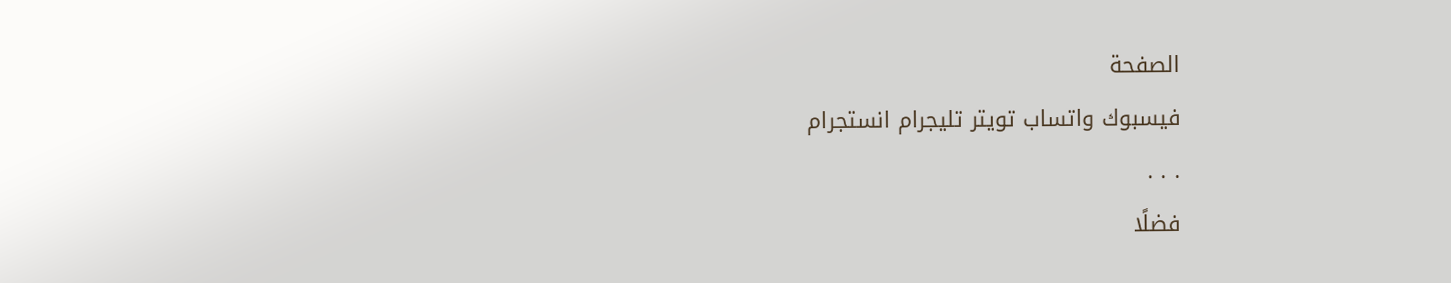الصفحة
فيسبوك واتساب تويتر تليجرام انستجرام
. . .
فضلًا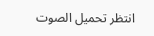انتظر تحميل الصوت